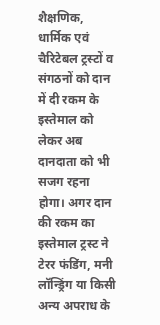शैक्षणिक, धार्मिक एवं चैरिटेबल ट्रस्टों व संगठनों को दान में दी रकम के इस्तेमाल को लेकर अब दानदाता को भी सजग रहना होगा। अगर दान की रकम का इस्तेमाल ट्रस्ट ने टेरर फंडिंग, मनी लॉन्ड्रिंग या किसी अन्य अपराध के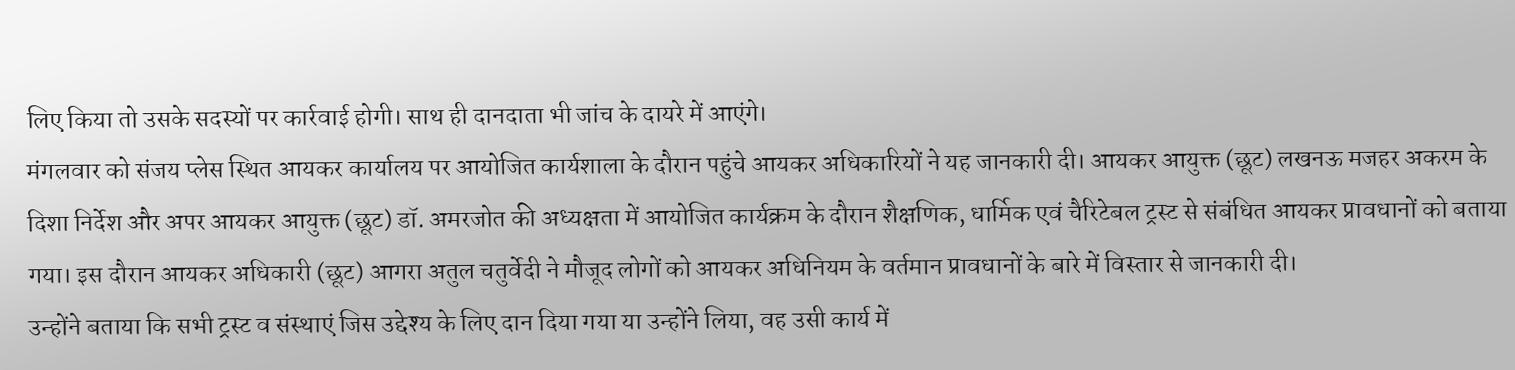लिए किया तो उसके सदस्यों पर कार्रवाई होगी। साथ ही दानदाता भी जांच के दायरे में आएंगे।
मंगलवार को संजय प्लेस स्थित आयकर कार्यालय पर आयोजित कार्यशाला के दौरान पहुंचे आयकर अधिकारियों ने यह जानकारी दी। आयकर आयुक्त (छूट) लखनऊ मजहर अकरम के दिशा निर्देश और अपर आयकर आयुक्त (छूट) डॉ. अमरजोत की अध्यक्षता में आयोजित कार्यक्रम के दौरान शैक्षणिक, धार्मिक एवं चैरिटेबल ट्रस्ट से संबंधित आयकर प्रावधानों को बताया गया। इस दौरान आयकर अधिकारी (छूट) आगरा अतुल चतुर्वेदी ने मौजूद लोगों को आयकर अधिनियम के वर्तमान प्रावधानों के बारे में विस्तार से जानकारी दी।
उन्होंने बताया कि सभी ट्रस्ट व संस्थाएं जिस उद्देश्य के लिए दान दिया गया या उन्होंने लिया, वह उसी कार्य में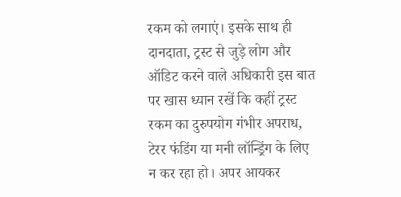रकम को लगाएं। इसके साथ ही दानदाता, ट्रस्ट से जुड़े लोग और ऑडिट करने वाले अधिकारी इस बात पर खास ध्यान रखें कि कहीं ट्रस्ट रकम का दुरुपयोग गंभीर अपराध, टेरर फंडिंग या मनी लॉन्ड्रिंग के लिए न कर रहा हो। अपर आयकर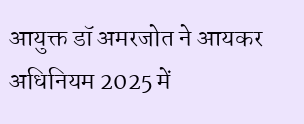आयुक्त डॉ अमरजोत ने आयकर अधिनियम 2025 में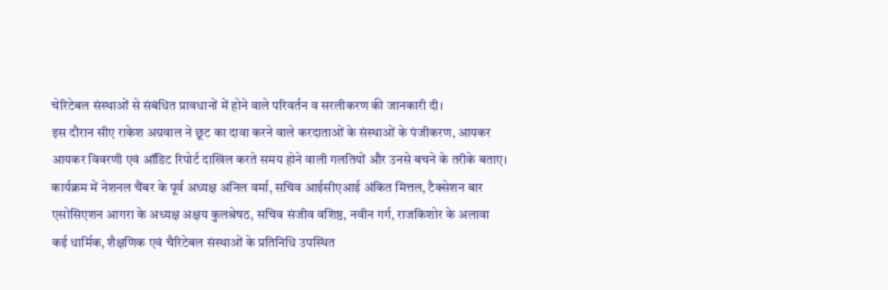चेरिटेबल संस्थाओं से संबंधित प्रावधानों में होने वाले परिवर्तन व सरलीकरण की जानकारी दी।
इस दौरान सीए राकेश अग्रवाल ने छूट का दावा करने वाले करदाताओं के संस्थाओं के पंजीकरण, आयकर आयकर विवरणी एवं ऑडिट रिपोर्ट दाखिल करते समय होने वाली गलतियों और उनसे बचने के तरीके बताए। कार्यक्रम में नेशनल चैंबर के पूर्व अध्यक्ष अनिल वर्मा, सचिव आईसीएआई अंकित मित्तल, टैक्सेशन बार एसोसिएशन आगरा के अध्यक्ष अक्षय कुलश्रेषठ, सचिव संजीव वशिष्ठ, नवीन गर्ग, राजकिशोर के अलावा कई धार्मिक, शैक्षणिक एवं चैरिटेबल संस्थाओं के प्रतिनिधि उपस्थित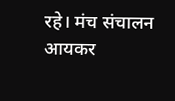रहे। मंच संचालन आयकर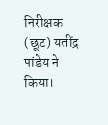निरीक्षक (छूट) यतींद्र पांडेय ने किया।